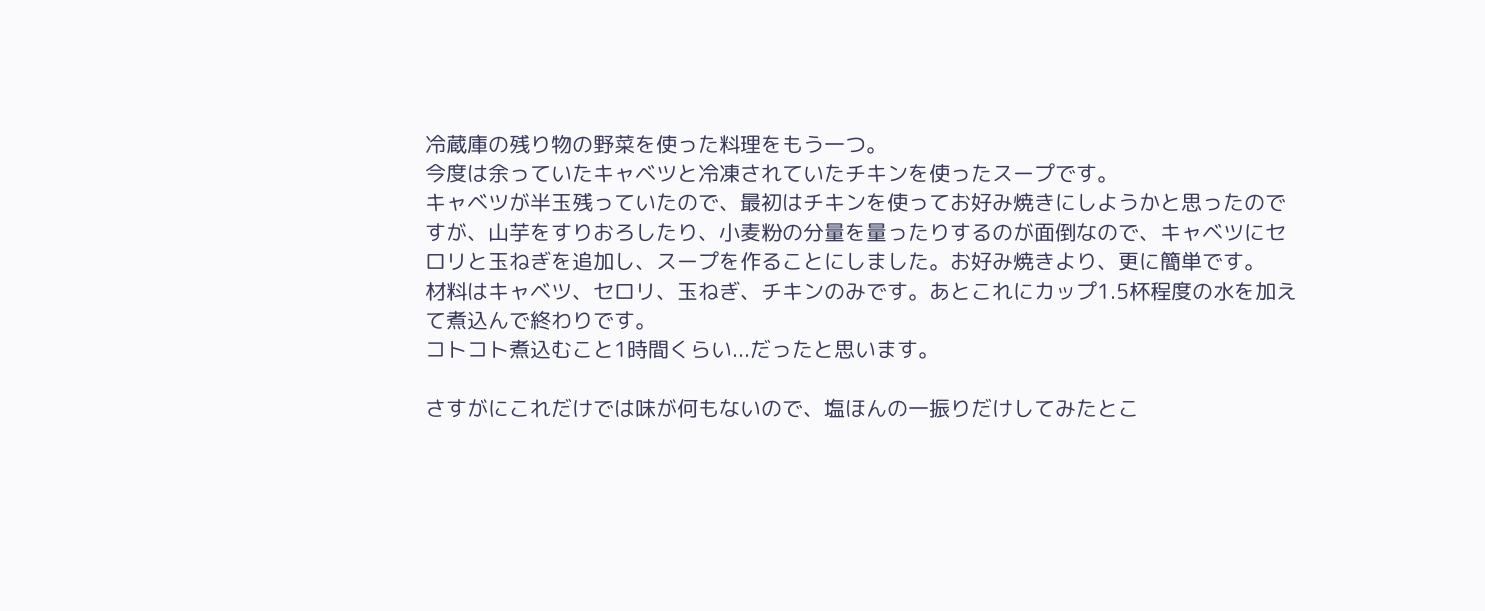冷蔵庫の残り物の野菜を使った料理をもう一つ。
今度は余っていたキャベツと冷凍されていたチキンを使ったスープです。
キャベツが半玉残っていたので、最初はチキンを使ってお好み焼きにしようかと思ったのですが、山芋をすりおろしたり、小麦粉の分量を量ったりするのが面倒なので、キャベツにセロリと玉ねぎを追加し、スープを作ることにしました。お好み焼きより、更に簡単です。
材料はキャベツ、セロリ、玉ねぎ、チキンのみです。あとこれにカップ1.5杯程度の水を加えて煮込んで終わりです。
コトコト煮込むこと1時間くらい...だったと思います。

さすがにこれだけでは味が何もないので、塩ほんの一振りだけしてみたとこ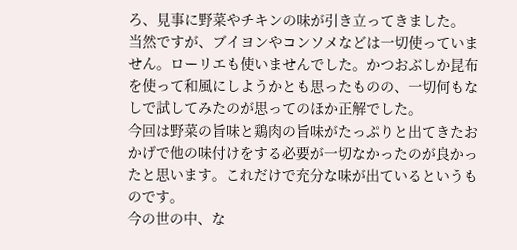ろ、見事に野菜やチキンの味が引き立ってきました。
当然ですが、ブイヨンやコンソメなどは一切使っていません。ローリエも使いませんでした。かつおぶしか昆布を使って和風にしようかとも思ったものの、一切何もなしで試してみたのが思ってのほか正解でした。
今回は野菜の旨味と鶏肉の旨味がたっぷりと出てきたおかげで他の味付けをする必要が一切なかったのが良かったと思います。これだけで充分な味が出ているというものです。
今の世の中、な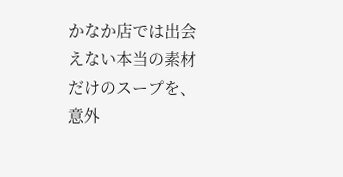かなか店では出会えない本当の素材だけのスープを、意外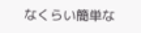なくらい簡単な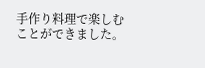手作り料理で楽しむことができました。